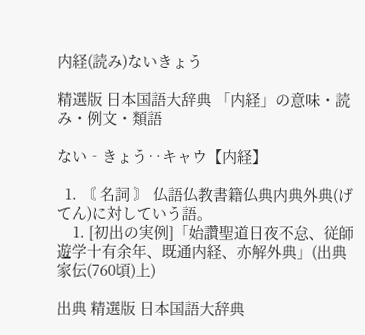内経(読み)ないきょう

精選版 日本国語大辞典 「内経」の意味・読み・例文・類語

ない‐きょう‥キャウ【内経】

  1. 〘 名詞 〙 仏語仏教書籍仏典内典外典(げてん)に対していう語。
    1. [初出の実例]「始讚聖道日夜不怠、従師遊学十有余年、既通内経、亦解外典」(出典家伝(760頃)上)

出典 精選版 日本国語大辞典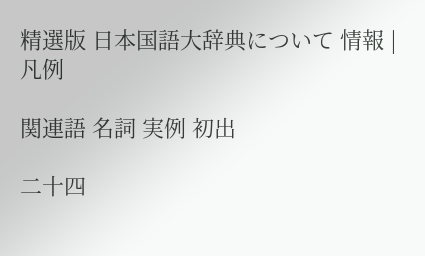精選版 日本国語大辞典について 情報 | 凡例

関連語 名詞 実例 初出

二十四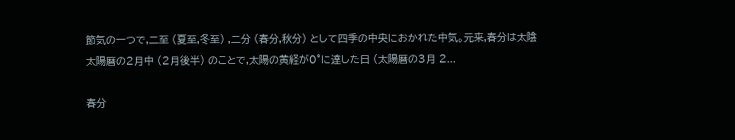節気の一つで,二至 (夏至,冬至) ,二分 (春分,秋分) として四季の中央におかれた中気。元来,春分は太陰太陽暦の2月中 (2月後半) のことで,太陽の黄経が0°に達した日 (太陽暦の3月 2...

春分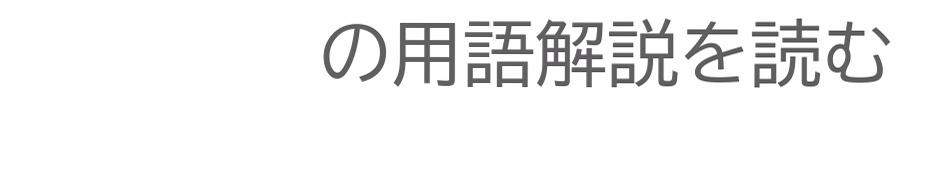の用語解説を読む